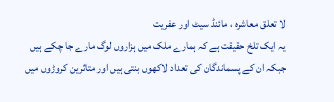لا تعلق معاشرہ ، مائنڈ سیٹ اور عفریت
یہ ایک تلخ حقیقت ہے کہ ہمارے ملک میں ہزاروں لوگ مارے جا چکے ہیں جبکہ ان کے پسماندگان کی تعداد لاکھوں بنتی ہیں اور متاثرین کروڑوں میں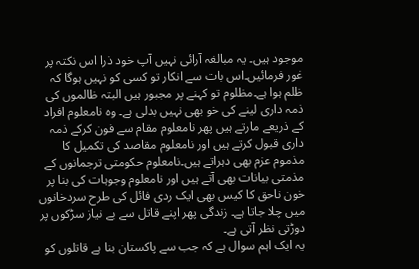موجود ہیں۔ یہ مبالغہ آرائی نہیں آپ خود ذرا اس نکتہ پر غور فرمائیں۔اس بات سے انکار تو کسی کو نہیں ہوگا کہ ظلم ہوا ہے۔مظلوم تو کہنے پر مجبور ہیں البتہ ظالموں کی ذمہ داری لینے کی خو بھی نہیں بدلی ہے۔ وہ نامعلوم افراد کے ذریعے مارتے ہیں پھر نامعلوم مقام سے فون کرکے ذمہ داری قبول کرتے ہیں اور نامعلوم مقاصد کی تکمیل کا مذموم عزم بھی دہراتے ہیں۔نامعلوم حکومتی ترجمانوں کے مذمتی بیانات بھی آتے ہیں اور نامعلوم وجوہات کی بنا پر خون ناحق کا کیس بھی ایک ردی فائل کی طرح سردخانوں میں چلا جاتا ہے۔ زندگی پھر اپنے قاتل سے بے نیاز سڑکوں پر دوڑتی نظر آتی ہے۔
یہ ایک اہم سوال ہے کہ جب سے پاکستان بنا ہے قاتلوں کو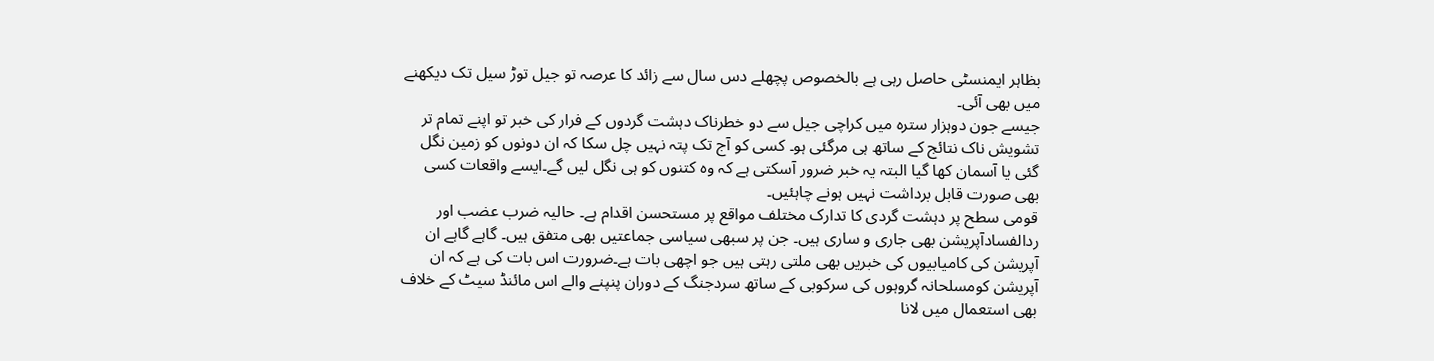بظاہر ایمنسٹی حاصل رہی ہے بالخصوص پچھلے دس سال سے زائد کا عرصہ تو جیل توڑ سیل تک دیکھنے میں بھی آئی۔
جیسے جون دوہزار سترہ میں کراچی جیل سے دو خطرناک دہشت گردوں کے فرار کی خبر تو اپنے تمام تر تشویش ناک نتائج کے ساتھ ہی مرگئی ہو۔ کسی کو آج تک پتہ نہیں چل سکا کہ ان دونوں کو زمین نگل گئی یا آسمان کھا گیا البتہ یہ خبر ضرور آسکتی ہے کہ وہ کتنوں کو ہی نگل لیں گے۔ایسے واقعات کسی بھی صورت قابل برداشت نہیں ہونے چاہئیں۔
قومی سطح پر دہشت گردی کا تدارک مختلف مواقع پر مستحسن اقدام ہے۔ حالیہ ضرب عضب اور ردالفسادآپریشن بھی جاری و ساری ہیں۔ جن پر سبھی سیاسی جماعتیں بھی متفق ہیں۔ گاہے گاہے ان آپریشن کی کامیابیوں کی خبریں بھی ملتی رہتی ہیں جو اچھی بات ہے۔ضرورت اس بات کی ہے کہ ان آپریشن کومسلحانہ گروہوں کی سرکوبی کے ساتھ سردجنگ کے دوران پنپنے والے اس مائنڈ سیٹ کے خلاف بھی استعمال میں لانا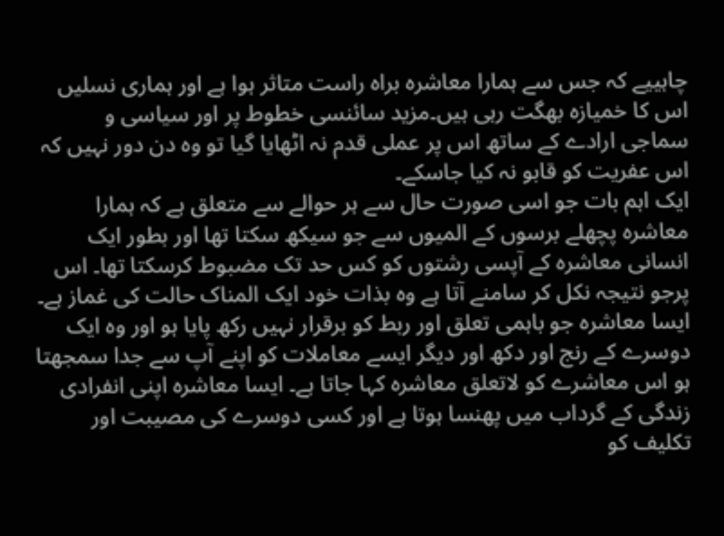چاہییے کہ جس سے ہمارا معاشرہ براہ راست متاثر ہوا ہے اور ہماری نسلیں اس کا خمیازہ بھگت رہی ہیں۔مزید سائنسی خطوط پر اور سیاسی و سماجی ارادے کے ساتھ اس پر عملی قدم نہ اٹھایا گیا تو وہ دن دور نہیں کہ اس عفریت کو قابو نہ کیا جاسکے۔
ایک اہم بات جو اسی صورت حال سے ہر حوالے سے متعلق ہے کہ ہمارا معاشرہ پچھلے برسوں کے المیوں سے جو سیکھ سکتا تھا اور بطور ایک انسانی معاشرہ کے آپسی رشتوں کو کس حد تک مضبوط کرسکتا تھا۔ اس پرجو نتیجہ نکل کر سامنے آتا ہے وہ بذات خود ایک المناک حالت کی غماز ہے۔ ایسا معاشرہ جو باہمی تعلق اور ربط کو برقرار نہیں رکھ پایا ہو اور وہ ایک دوسرے کے رنج اور دکھ اور دیگر ایسے معاملات کو اپنے آپ سے جدا سمجھتا ہو اس معاشرے کو لاتعلق معاشرہ کہا جاتا ہے۔ ایسا معاشرہ اپنی انفرادی زندگی کے گرداب میں پھنسا ہوتا ہے اور کسی دوسرے کی مصیبت اور تکلیف کو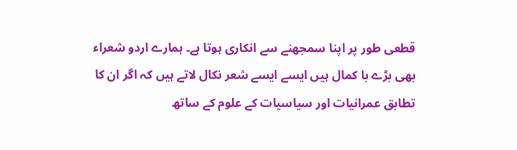قطعی طور پر اپنا سمجھنے سے انکاری ہوتا ہے۔ ہمارے اردو شعراء بھی بڑے با کمال ہیں ایسے ایسے شعر نکال لاتے ہیں کہ اگر ان کا تطابق عمرانیات اور سیاسیات کے علوم کے ساتھ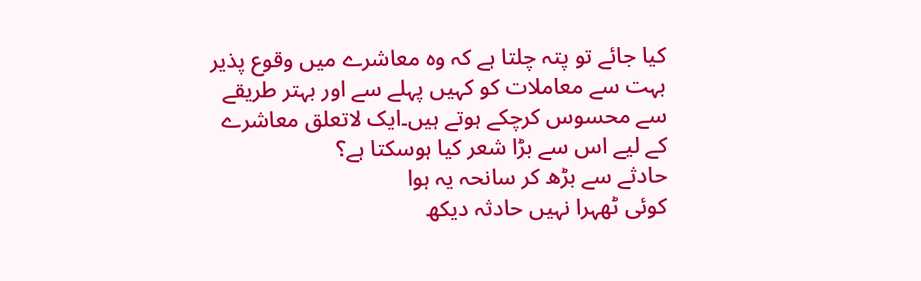کیا جائے تو پتہ چلتا ہے کہ وہ معاشرے میں وقوع پذیر بہت سے معاملات کو کہیں پہلے سے اور بہتر طریقے سے محسوس کرچکے ہوتے ہیں۔ایک لاتعلق معاشرے کے لیے اس سے بڑا شعر کیا ہوسکتا ہے؟
حادثے سے بڑھ کر سانحہ یہ ہوا
کوئی ٹھہرا نہیں حادثہ دیکھ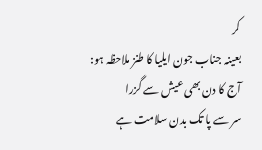کر
بعینہ جناب جون ایلیا کا طنز ملاحظہ ہو:
آج کا دن بھی عیش سے گزرا
سر سے پا تک بدن سلامت ہے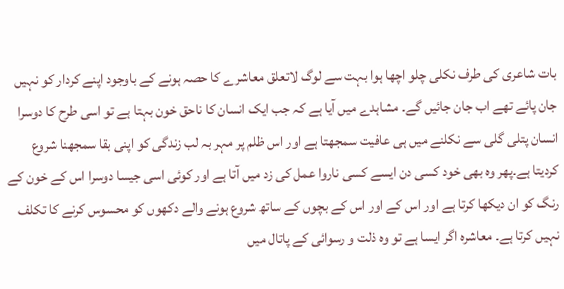بات شاعری کی طرف نکلی چلو اچھا ہوا بہت سے لوگ لاتعلق معاشرے کا حصہ ہونے کے باوجود اپنے کردار کو نہیں جان پائے تھے اب جان جائیں گے۔ مشاہدے میں آیا ہے کہ جب ایک انسان کا ناحق خون بہتا ہے تو اسی طرح کا دوسرا انسان پتلی گلی سے نکلنے میں ہی عافیت سمجھتا ہے اور اس ظلم پر مہر بہ لب زندگی کو اپنی بقا سمجھنا شروع کردیتا ہے۔پھر وہ بھی خود کسی دن ایسے کسی ناروا عمل کی زد میں آتا ہے اور کوئی اسی جیسا دوسرا اس کے خون کے رنگ کو ان دیکھا کرتا ہے اور اس کے اور اس کے بچوں کے ساتھ شروع ہونے والے دکھوں کو محسوس کرنے کا تکلف نہیں کرتا ہے۔ معاشرہ اگر ایسا ہے تو وہ ذلت و رسوائی کے پاتال میں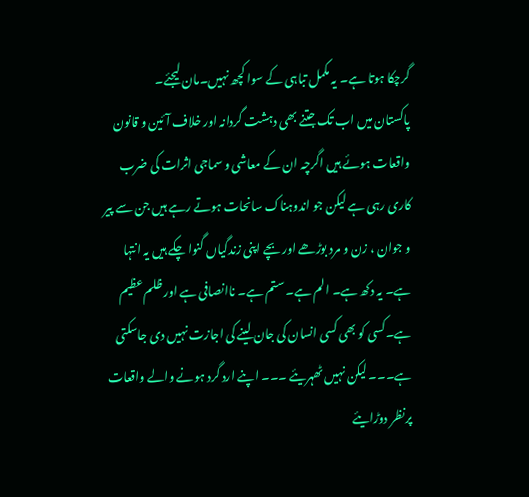گرچکا ہوتا ہے۔ یہ مکمل تباہی کے سوا کچھ نہیں۔مان لیجئے۔
پاکستان میں اب تک جتنے بھی دہشت گردانہ اور خلاف آئین و قانون واقعات ہوئے ہیں اگرچہ ان کے معاشی و سماجی اثرات کی ضرب کاری رہی ہے لیکن جو اندوہناک سانحات ہوتے رہے ہیں جن سے پیر و جوان ، زن و مرد بوڑھے اور بچے اپنی زندگیاں گنوا چکے ہیں یہ انتہا ہے۔ یہ دکھ ہے۔ الم ہے۔ ستم ہے۔ ناانصافی ہے اور ظلم عظیم ہے۔کسی کو بھی کسی انسان کی جان لینے کی اجازت نہیں دی جاسکتی ہے۔۔۔ لیکن نہیں ٹھہریئے ۔۔۔ اپنے ارد گرد ہونے والے واقعات پرنظر دوڑایئے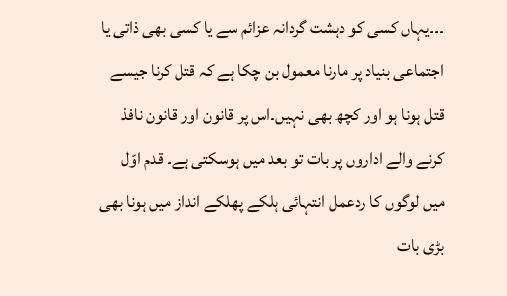۔۔۔یہاں کسی کو دہشت گردانہ عزائم سے یا کسی بھی ذاتی یا اجتماعی بنیاد پر مارنا معمول بن چکا ہے کہ قتل کرنا جیسے قتل ہونا ہو اور کچھ بھی نہیں۔اس پر قانون اور قانون نافذ کرنے والے اداروں پر بات تو بعد میں ہوسکتی ہے۔ قدم اوّل میں لوگوں کا ردعمل انتہائی ہلکے پھلکے انداز میں ہونا بھی بڑی بات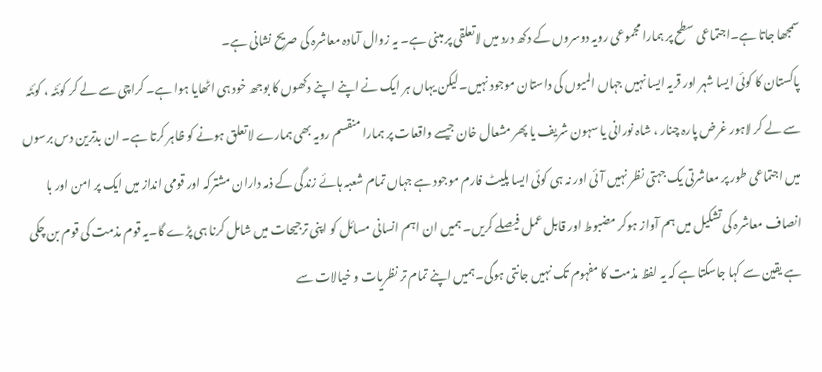سمجھا جاتا ہے۔اجتماعی سطح پر ہمارا مجموعی رویہ دوسروں کے دکھ درد میں لاتعلقی پر مبنی ہے۔ یہ زوال آمادہ معاشرہ کی صریح نشانی ہے۔
پاکستان کا کوئی ایسا شہر اور قریہ ایسا نہیں جہاں المیوں کی داستان موجود نہیں۔لیکن یہاں ہر ایک نے اپنے اپنے دکھوں کا بوجھ خود ہی اٹھایا ہوا ہے۔ کراچی سے لے کر کوئٹہ ، کوئٹہ سے لے کر لاہور غرض پارہ چنار ، شاہ نورانی یا سہون شریف یا پھر مشعال خان جیسے واقعات پر ہمارا منقسم رویہ بھی ہمارے لاتعلق ہونے کو ظاہر کرتا ہے۔ ان بدترین دس برسوں میں اجتماعی طور پر معاشرتی یک جہتی نظر نہیں آئی اور نہ ہی کوئی ایسا پلیٹ فارم موجود ہے جہاں تمام شعبہ ہائے زندگی کے ذمہ داران مشترکہ اور قومی انداز میں ایک پر امن اور با انصاف معاشرہ کی تشکیل میں ہم آواز ہوکر مضبوط اور قابل عمل فیصلے کریں۔ ہمیں ان اہم انسانی مسائل کو اپنی ترجیحات میں شامل کرنا ہی پڑے گا۔یہ قوم مذمت کی قوم بن چکی ہے یقین سے کہا جاسکتا ہے کہ یہ لفظ مذمت کا مفہوم تک نہیں جانتی ہوگی۔ہمیں اپنے تمام تر نظریات و خیالات سے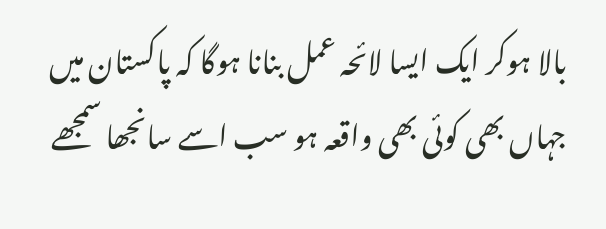بالا ہوکر ایک ایسا لائحہ عمل بنانا ہوگا کہ پاکستان میں جہاں بھی کوئی بھی واقعہ ہو سب اسے سانجھا سمجھے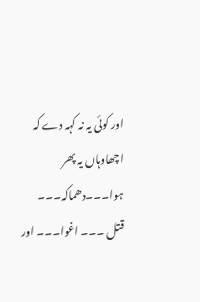اور کوئی یہ نہ کہہ دے کہ اچھاوہاں یہ پھر ہوا۔۔۔دھماکہ۔۔۔ قتل ۔۔۔ اغوا۔۔۔ اور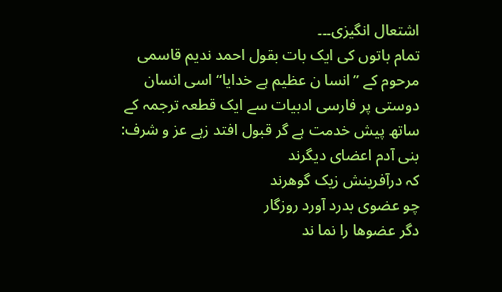اشتعال انگیزی۔۔۔
تمام باتوں کی ایک بات بقول احمد ندیم قاسمی مرحوم کے ’’انسا ن عظیم ہے خدایا‘‘اسی انسان دوستی پر فارسی ادبیات سے ایک قطعہ ترجمہ کے ساتھ پیش خدمت ہے گر قبول افتد زہے عز و شرف:
بنی آدم اعضای دیگرند
کہ درآفرینش زیک گوھرند
چو عضوی بدرد آورد روزگار
دگر عضوھا را نما ند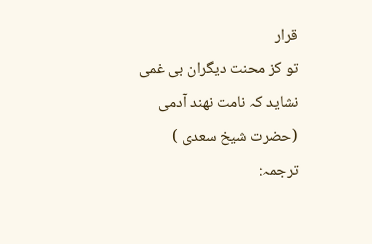قرار
تو کز محنت دیگران بی غمی
نشاید کہ نامت نھند آدمی (حضرت شیخ سعدی )
ترجمہ: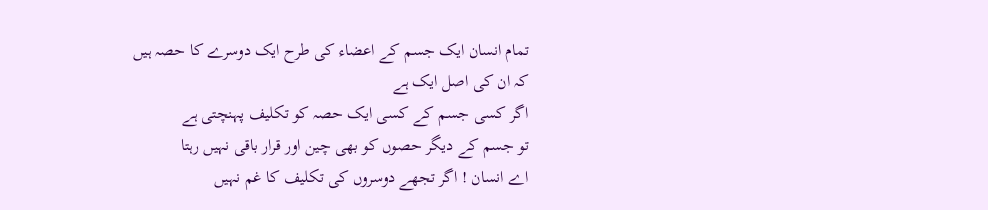تمام انسان ایک جسم کے اعضاء کی طرح ایک دوسرے کا حصہ ہیں
کہ ان کی اصل ایک ہے
اگر کسی جسم کے کسی ایک حصہ کو تکلیف پہنچتی ہے
تو جسم کے دیگر حصوں کو بھی چین اور قرار باقی نہیں رہتا
اے انسان ! اگر تجھے دوسروں کی تکلیف کا غم نہیں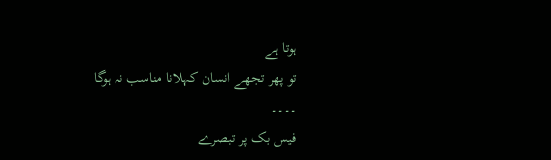ہوتا ہے
تو پھر تجھے انسان کہلانا مناسب نہ ہوگا
۔۔۔۔
فیس بک پر تبصرے